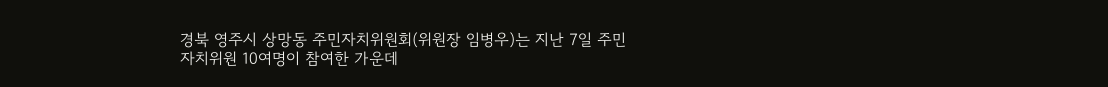경북 영주시 상망동 주민자치위원회(위원장 임병우)는 지난 7일 주민자치위원 10여명이 참여한 가운데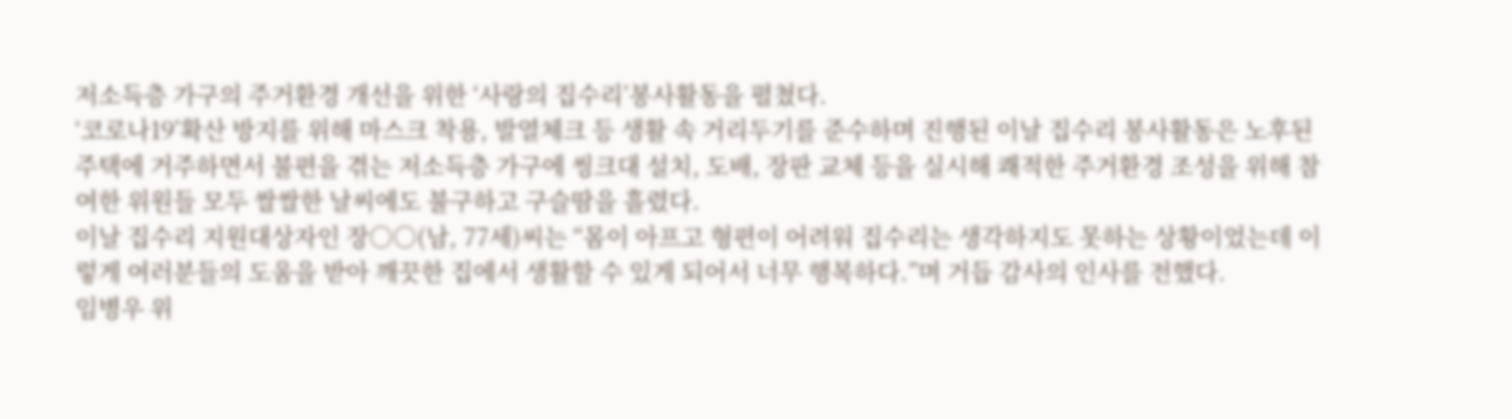저소득층 가구의 주거환경 개선을 위한 ‘사랑의 집수리’봉사활동을 펼쳤다.
‘코로나19’확산 방지를 위해 마스크 착용, 발열체크 등 생활 속 거리두기를 준수하며 진행된 이날 집수리 봉사활동은 노후된 주택에 거주하면서 불편을 겪는 저소득층 가구에 씽크대 설치, 도배, 장판 교체 등을 실시해 쾌적한 주거환경 조성을 위해 참여한 위원들 모두 쌀쌀한 날씨에도 불구하고 구슬땀을 흘렸다.
이날 집수리 지원대상자인 장○○(남, 77세)씨는 “몸이 아프고 형편이 어려워 집수리는 생각하지도 못하는 상황이었는데 이렇게 여러분들의 도움을 받아 깨끗한 집에서 생활할 수 있게 되어서 너무 행복하다.”며 거듭 감사의 인사를 전했다.
임병우 위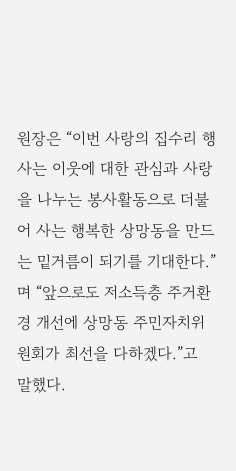원장은 “이번 사랑의 집수리 행사는 이웃에 대한 관심과 사랑을 나누는 봉사활동으로 더불어 사는 행복한 상망동을 만드는 밑거름이 되기를 기대한다.”며 “앞으로도 저소득층 주거환경 개선에 상망동 주민자치위원회가 최선을 다하겠다.”고 말했다.